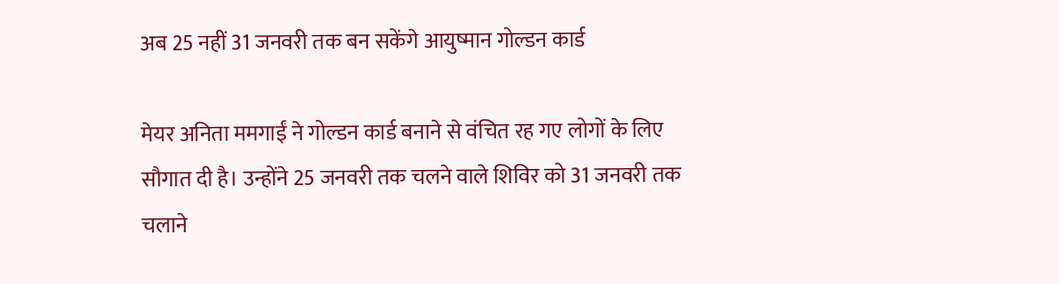अब 25 नहीं 31 जनवरी तक बन सकेंगे आयुष्मान गोल्डन कार्ड

मेयर अनिता ममगाईं ने गोल्डन कार्ड बनाने से वंचित रह गए लोगों के लिए सौगात दी है। उन्होंने 25 जनवरी तक चलने वाले शिविर को 31 जनवरी तक चलाने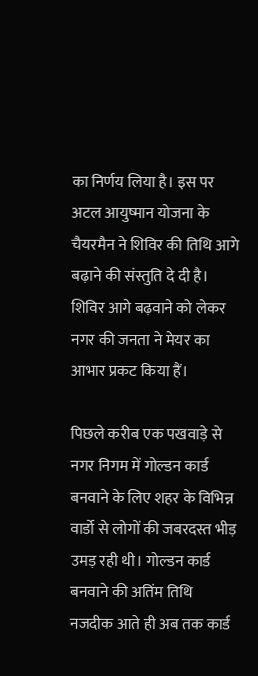का निर्णय लिया है। इस पर अटल आयुष्मान योजना के चैयरमैन ने शिविर की तिथि आगे बढ़ाने की संस्तुति दे दी है। शिविर आगे बढ़वाने को लेकर नगर की जनता ने मेयर का आभार प्रकट किया हैं।

पिछले करीब एक पखवाड़े से नगर निगम में गोल्डन कार्ड बनवाने के लिए शहर के विभिन्न वार्डो से लोगों की जबरदस्त भीड़ उमड़ रही थी। गोल्डन कार्ड बनवाने की अतिंम तिथि नजदीक आते ही अब तक कार्ड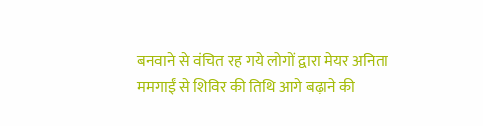बनवाने से वंचित रह गये लोगों द्वारा मेयर अनिता ममगाईं से शिविर की तिथि आगे बढ़ाने की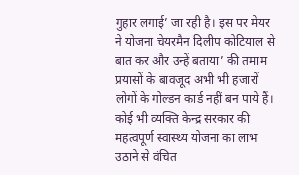गुहार लगाई’ जा रही है। इस पर मेयर ने योजना चेयरमैन दिलीप कोटियाल से बात कर और उन्हें बताया’ की तमाम प्रयासों के बावजूद अभी भी हजारों लोगों के गोल्डन कार्ड नहीं बन पाये हैं। कोई भी व्यक्ति केन्द्र सरकार की महत्वपूर्ण स्वास्थ्य योजना का लाभ उठाने से वंचित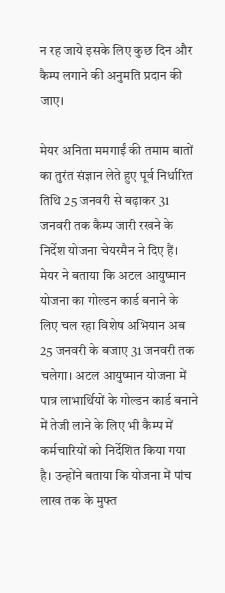न रह जाये इसके लिए कुछ दिन और कैम्प लगाने की अनुमति प्रदान की जाए।

मेयर अनिता ममगाईं की तमाम बातों का तुरंत संज्ञान लेते हुए पूर्व निर्धारित तिथि 25 जनवरी से बढ़ाकर 31 जनवरी तक कैम्प जारी रखने के निर्देश योजना चेयरमैन ने दिए हैं। मेयर ने बताया कि अटल आयुष्मान योजना का गोल्डन कार्ड बनाने के लिए चल रहा विशेष अभियान अब 25 जनवरी के बजाए 31 जनवरी तक चलेगा। अटल आयुष्मान योजना में पात्र लाभार्थियों के गोल्डन कार्ड बनाने में तेजी लाने के लिए भी कैम्प में कर्मचारियों को निर्देशित किया गया है। उन्होंने बताया कि योजना में पांच लाख तक के मुफ्त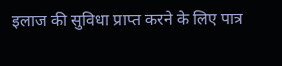इलाज की सुविधा प्राप्त करने के लिए पात्र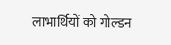लाभार्थियों को गोल्डन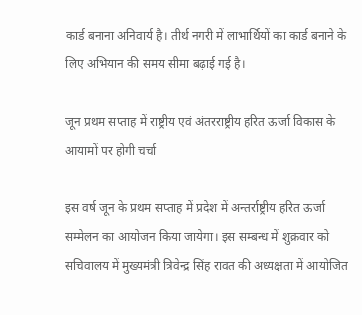कार्ड बनाना अनिवार्य है। तीर्थ नगरी में लाभार्थियों का कार्ड बनाने के लिए अभियान की समय सीमा बढ़ाई गई है।

जून प्रथम सप्ताह में राष्ट्रीय एवं अंतरराष्ट्रीय हरित ऊर्जा विकास के आयामों पर होगी चर्चा

इस वर्ष जून के प्रथम सप्ताह में प्रदेश में अन्तर्राष्ट्रीय हरित ऊर्जा सम्मेलन का आयोजन किया जायेगा। इस सम्बन्ध में शुक्रवार को सचिवालय में मुख्यमंत्री त्रिवेन्द्र सिंह रावत की अध्यक्षता में आयोजित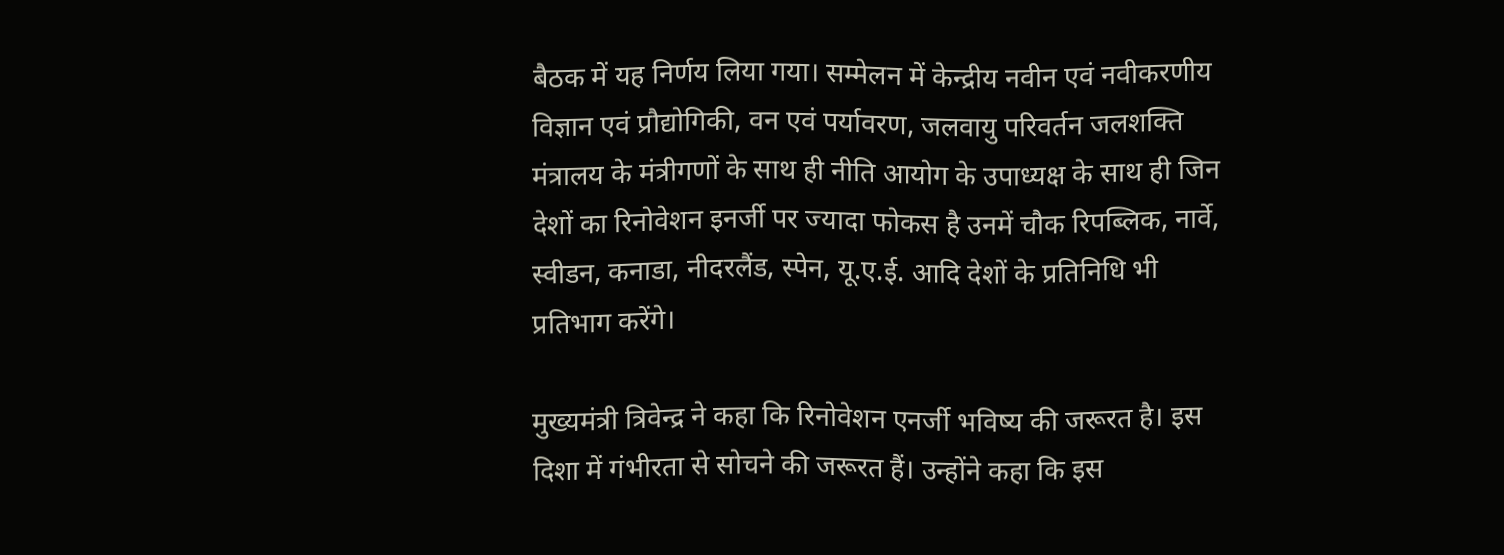बैठक में यह निर्णय लिया गया। सम्मेलन में केन्द्रीय नवीन एवं नवीकरणीय विज्ञान एवं प्रौद्योगिकी, वन एवं पर्यावरण, जलवायु परिवर्तन जलशक्ति मंत्रालय के मंत्रीगणों के साथ ही नीति आयोग के उपाध्यक्ष के साथ ही जिन देशों का रिनोवेशन इनर्जी पर ज्यादा फोकस है उनमें चौक रिपब्लिक, नार्वे, स्वीडन, कनाडा, नीदरलैंड, स्पेन, यू.ए.ई. आदि देशों के प्रतिनिधि भी प्रतिभाग करेंगे।

मुख्यमंत्री त्रिवेन्द्र ने कहा कि रिनोवेशन एनर्जी भविष्य की जरूरत है। इस दिशा में गंभीरता से सोचने की जरूरत हैं। उन्होंने कहा कि इस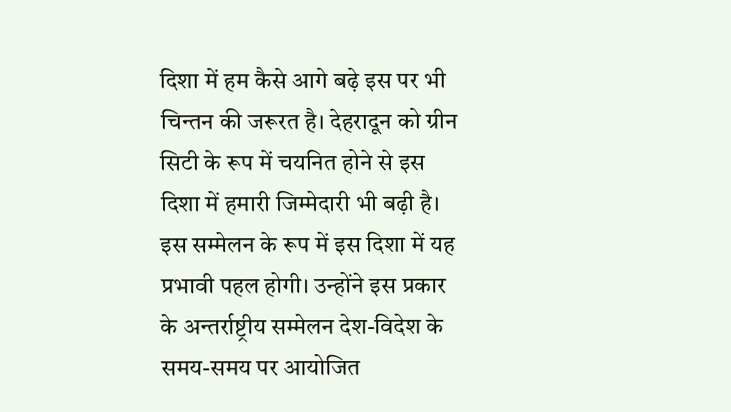दिशा में हम कैसे आगे बढ़े इस पर भी चिन्तन की जरूरत है। देहरादून को ग्रीन सिटी के रूप में चयनित होने से इस दिशा में हमारी जिम्मेदारी भी बढ़ी है। इस सम्मेलन के रूप में इस दिशा में यह प्रभावी पहल होगी। उन्होंने इस प्रकार के अन्तर्राष्ट्रीय सम्मेलन देश-विदेश के समय-समय पर आयोजित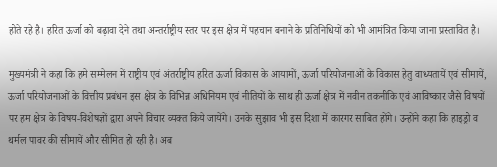होते रहे है। हरित ऊर्जा को बढ़ावा देने तथा अन्तर्राष्ट्रीय स्तर पर इस क्षेत्र में पहचान बनाने के प्रतिनिधियों को भी आमंत्रित किया जाना प्रस्तावित है।

मुख्यमंत्री ने कहा कि हमे सम्मेलन में राष्ट्रीय एवं अंतर्राष्ट्रीय हरित ऊर्जा विकास के आयामों, ऊर्जा परियोजनाओं के विकास हेतु वाध्यतायें एवं सीमायें, ऊर्जा परियोजनाओं के वित्तीय प्रबंधन इस क्षेत्र के विभिन्न अधिनियम एवं नीतियों के साथ ही ऊर्जा क्षेत्र में नवीन तकनीकि एवं आविष्कार जैसे विषयों पर हम क्षेत्र के विषय-विशेषज्ञों द्वारा अपने विचार व्यक्त किये जायेंगे। उनके सुझाव भी इस दिशा में कारगर साबित होंगे। उन्होंने कहा कि हाइड्रो व थर्मल पावर की सीमायें और सीमित हो रही है। अब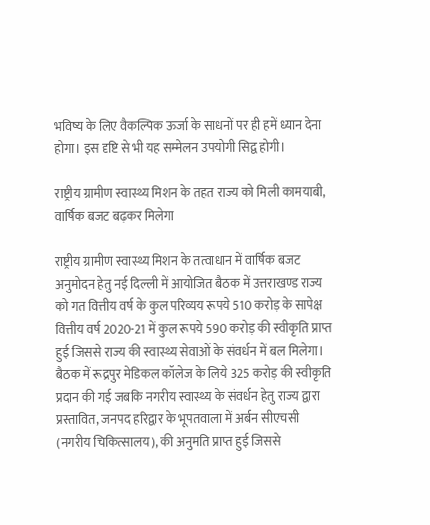भविष्य के लिए वैकल्पिक ऊर्जा के साधनों पर ही हमें ध्यान देना होगा। इस दृष्टि से भी यह सम्मेलन उपयोगी सिद्व होगी।

राष्ट्रीय ग्रामीण स्वास्थ्य मिशन के तहत राज्य को मिली कामयाबी, वार्षिक बजट बढ़कर मिलेगा

राष्ट्रीय ग्रामीण स्वास्थ्य मिशन के तत्वाधान में वार्षिक बजट अनुमोदन हेतु नई दिल्ली में आयोजित बैठक में उत्तराखण्ड राज्य को गत वित्तीय वर्ष के कुल परिव्यय रूपये 510 करोड़ के सापेक्ष वित्तीय वर्ष 2020-21 में कुल रूपये 590 करोड़ की स्वीकृति प्राप्त हुई जिससे राज्य की स्वास्थ्य सेवाओं के संवर्धन में बल मिलेगा। बैठक में रूद्रपुर मेडिकल कॉलेज के लिये 325 करोड़ की स्वीकृति प्रदान की गई जबकि नगरीय स्वास्थ्य के संवर्धन हेतु राज्य द्वारा प्रस्तावित, जनपद हरिद्वार के भूपतवाला में अर्बन सीएचसी (नगरीय चिकित्सालय), की अनुमति प्राप्त हुई जिससे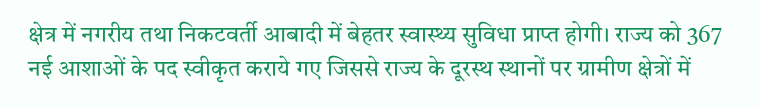क्षेत्र में नगरीय तथा निकटवर्ती आबादी में बेहतर स्वास्थ्य सुविधा प्राप्त होगी। राज्य को 367 नई आशाओं के पद स्वीकृत कराये गए जिससे राज्य के दूरस्थ स्थानों पर ग्रामीण क्षेत्रों में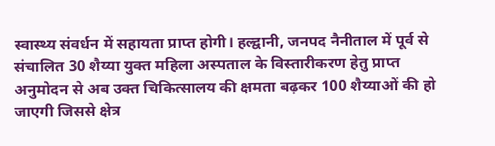स्वास्थ्य संवर्धन में सहायता प्राप्त होगी। हल्द्वानी, जनपद नैनीताल में पूर्व से संचालित 30 शैय्या युक्त महिला अस्पताल के विस्तारीकरण हेतु प्राप्त अनुमोदन से अब उक्त चिकित्सालय की क्षमता बढ़कर 100 शैय्याओं की हो जाएगी जिससे क्षेत्र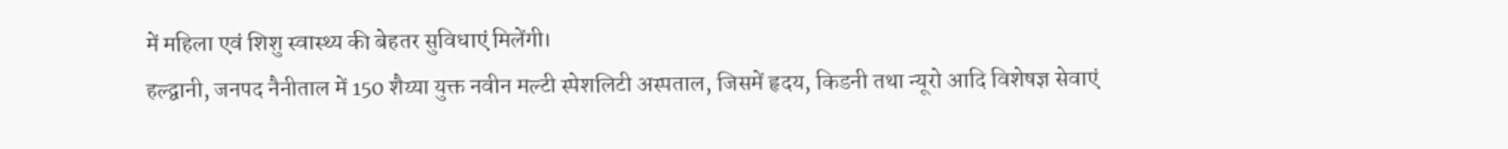में महिला एवं शिशु स्वास्थ्य की बेहतर सुविधाएं मिलेंगी।
हल्द्वानी, जनपद नैनीताल में 150 शैय्या युक्त नवीन मल्टी स्पेशलिटी अस्पताल, जिसमें हृदय, किडनी तथा न्यूरो आदि विशेषज्ञ सेवाएं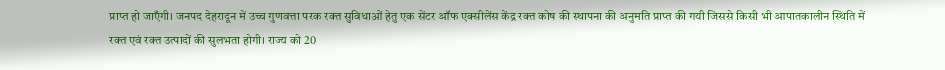प्राप्त हो जाएँगी। जनपद देहरादून में उच्च गुणवत्ता परक रक्त सुविधाओं हेतु एक सेंटर ऑफ एक्सीलेंस केंद्र रक्त कोष की स्थापना की अनुमति प्राप्त की गयी जिससे किसी भी आपातकालीन स्थिति में रक्त एवं रक्त उत्पादों की सुलभता होगी। राज्य को 20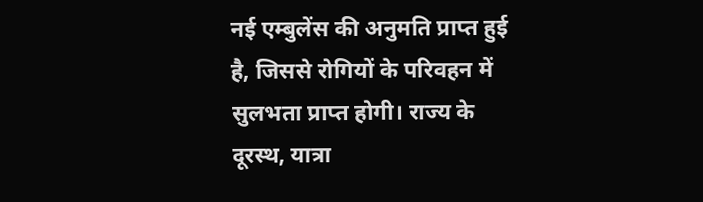नई एम्बुलेंस की अनुमति प्राप्त हुई है, जिससे रोगियों के परिवहन में सुलभता प्राप्त होगी। राज्य के दूरस्थ, यात्रा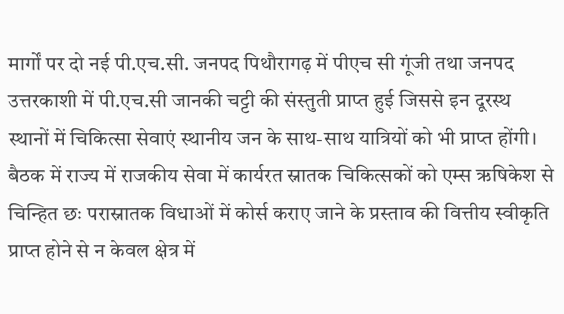मार्गों पर दो नई पी.एच.सी. जनपद पिथौरागढ़ में पीएच सी गूंजी तथा जनपद उत्तरकाशी में पी.एच.सी जानकी चट्टी की संस्तुती प्राप्त हुई जिससे इन दूरस्थ स्थानों में चिकित्सा सेवाएं स्थानीय जन के साथ-साथ यात्रियों को भी प्राप्त होंगी।
बैठक में राज्य में राजकीय सेवा में कार्यरत स्नातक चिकित्सकों को एम्स ऋषिकेश से चिन्हित छः परास्नातक विधाओं में कोर्स कराए जाने के प्रस्ताव की वित्तीय स्वीकृति प्राप्त होने से न केवल क्षेत्र में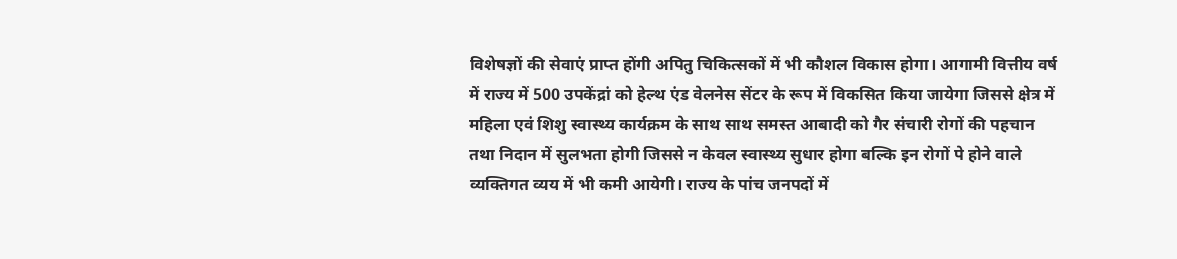विशेषज्ञों की सेवाएं प्राप्त होंगी अपितु चिकित्सकों में भी कौशल विकास होगा। आगामी वित्तीय वर्ष में राज्य में 500 उपकेंद्रां को हेल्थ एंड वेलनेस सेंटर के रूप में विकसित किया जायेगा जिससे क्षेत्र में महिला एवं शिशु स्वास्थ्य कार्यक्रम के साथ साथ समस्त आबादी को गैर संचारी रोगों की पहचान तथा निदान में सुलभता होगी जिससे न केवल स्वास्थ्य सुधार होगा बल्कि इन रोगों पे होने वाले व्यक्तिगत व्यय में भी कमी आयेगी। राज्य के पांच जनपदों में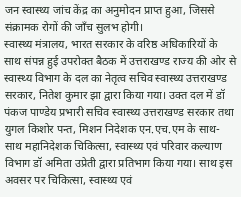जन स्वास्थ्य जांच केंद्र का अनुमोदन प्राप्त हुआ, जिससे संक्रामक रोगों की जाँच सुलभ होगी।
स्वास्थ्य मंत्रालय, भारत सरकार के वरिष्ठ अधिकारियों के साथ संपन्न हुई उपरोक्त बैठक में उत्तराखण्ड राज्य की ओर से स्वास्थ्य विभाग के दल का नेतृत्व सचिव स्वास्थ्य उत्तराखण्ड सरकार, नितेश कुमार झा द्वारा किया गया। उक्त दल में डॉ पंकज पाण्डेय प्रभारी सचिव स्वास्थ्य उत्तराखण्ड सरकार तथा युगल किशोर पन्त, मिशन निदेशक एन.एच.एम के साथ-साथ महानिदेशक चिकित्सा, स्वास्थ्य एवं परिवार कल्याण विभाग डॉ अमिता उप्रेती द्वारा प्रतिभाग किया गया। साथ इस अवसर पर चिकित्सा, स्वास्थ्य एवं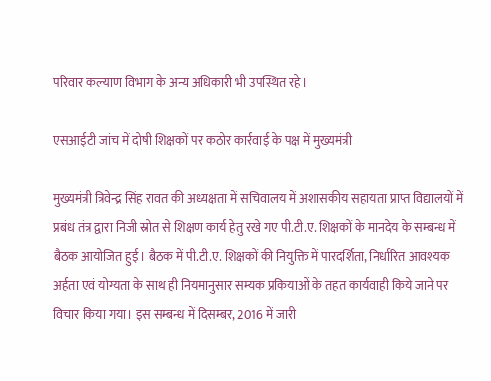परिवार कल्याण विभाग के अन्य अधिकारी भी उपस्थित रहे।

एसआईटी जांच में दोषी शिक्षकों पर कठोर कार्रवाई के पक्ष में मुख्यमंत्री

मुख्यमंत्री त्रिवेन्द्र सिंह रावत की अध्यक्षता में सचिवालय में अशासकीय सहायता प्राप्त विद्यालयों में प्रबंध तंत्र द्वारा निजी स्रोत से शिक्षण कार्य हेतु रखे गए पी.टी.ए. शिक्षकों के मानदेय के सम्बन्ध में बैठक आयोजित हुई। बैठक में पी.टी.ए. शिक्षकों की नियुक्ति में पारदर्शिता, निर्धारित आवश्यक अर्हता एवं योग्यता के साथ ही नियमानुसार सम्यक प्रकियाओं के तहत कार्यवाही किये जाने पर विचार किया गया। इस सम्बन्ध में दिसम्बर, 2016 में जारी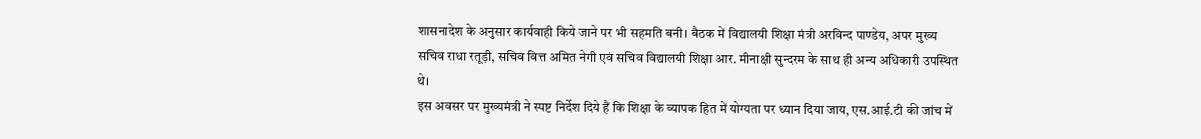शासनादेश के अनुसार कार्यवाही किये जाने पर भी सहमति बनी। बैठक में विद्यालयी शिक्षा मंत्री अरविन्द पाण्डेय, अपर मुख्य सचिव राधा रतूड़ी, सचिव वित्त अमित नेगी एवं सचिव विद्यालयी शिक्षा आर. मीनाक्षी सुन्दरम के साथ ही अन्य अधिकारी उपस्थित थे।
इस अवसर पर मुख्यमंत्री ने स्पष्ट निर्देश दिये हैं कि शिक्षा के व्यापक हित में योग्यता पर ध्यान दिया जाय, एस.आई.टी की जांच में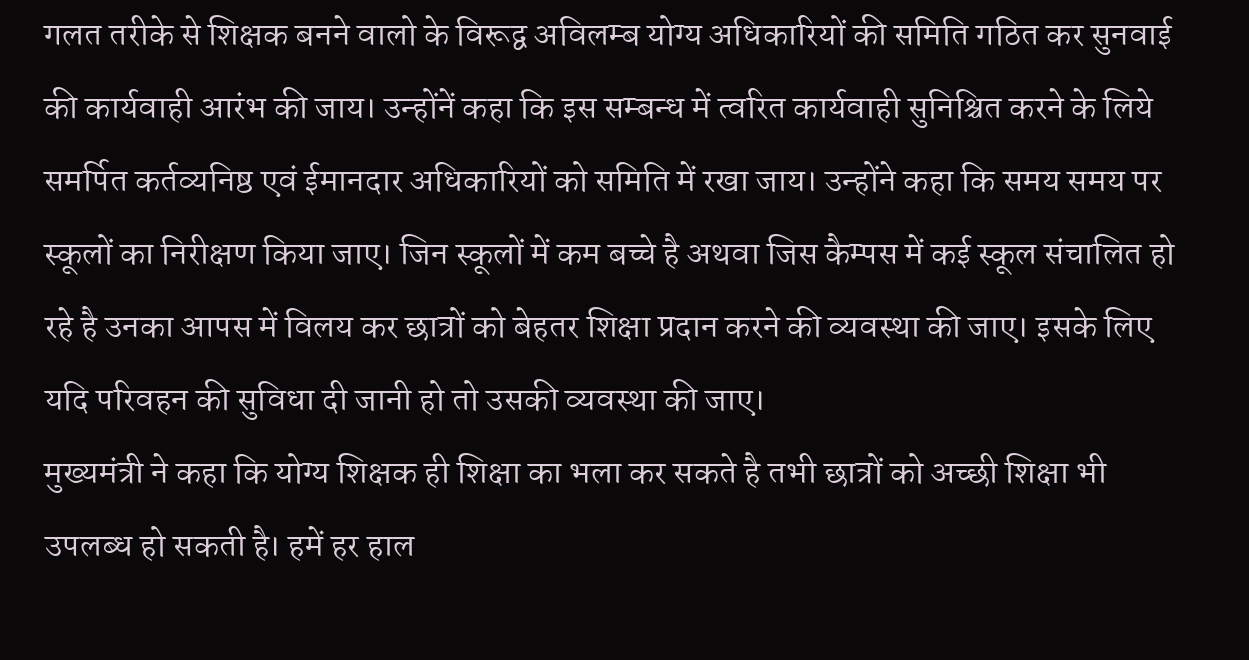गलत तरीके से शिक्षक बनने वालो के विरूद्व अविलम्ब योग्य अधिकारियों की समिति गठित कर सुनवाई की कार्यवाही आरंभ की जाय। उन्होंनें कहा कि इस सम्बन्ध में त्वरित कार्यवाही सुनिश्चित करने के लिये समर्पित कर्तव्यनिष्ठ एवं ईमानदार अधिकारियों को समिति में रखा जाय। उन्होंने कहा कि समय समय पर स्कूलों का निरीक्षण किया जाए। जिन स्कूलों में कम बच्चे है अथवा जिस कैम्पस में कई स्कूल संचालित हो रहे है उनका आपस में विलय कर छात्रों को बेहतर शिक्षा प्रदान करने की व्यवस्था की जाए। इसके लिए यदि परिवहन की सुविधा दी जानी हो तो उसकी व्यवस्था की जाए।
मुख्यमंत्री ने कहा कि योग्य शिक्षक ही शिक्षा का भला कर सकते है तभी छात्रों को अच्छी शिक्षा भी उपलब्ध हो सकती है। हमें हर हाल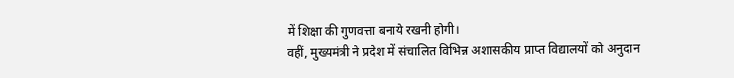में शिक्षा की गुणवत्ता बनाये रखनी होगी।
वहीं, मुख्यमंत्री ने प्रदेश में संचालित विभिन्न अशासकीय प्राप्त विद्यालयों को अनुदान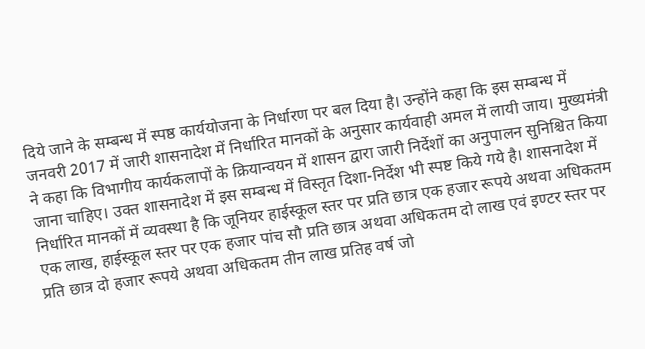दिये जाने के सम्बन्ध में स्पष्ठ कार्ययोजना के निर्धारण पर बल दिया है। उन्होंने कहा कि इस सम्बन्ध में जनवरी 2017 में जारी शासनादेश में निर्धारित मानकों के अनुसार कार्यवाही अमल में लायी जाय। मुख्यमंत्री ने कहा कि विभागीय कार्यकलापों के क्रियान्वयन में शासन द्वारा जारी निर्देशों का अनुपालन सुनिश्चित किया जाना चाहिए। उक्त शासनादेश में इस सम्बन्ध में विस्तृत दिशा-निर्देश भी स्पष्ट किये गये है। शासनादेश में निर्धारित मानकों में व्यवस्था है कि जूनियर हाईस्कूल स्तर पर प्रति छात्र एक हजार रूपये अथवा अधिकतम एक लाख, हाईस्कूल स्तर पर एक हजार पांच सौ प्रति छात्र अथवा अधिकतम दो लाख एवं इण्टर स्तर पर प्रति छात्र दो हजार रूपये अथवा अधिकतम तीन लाख प्रतिह वर्ष जो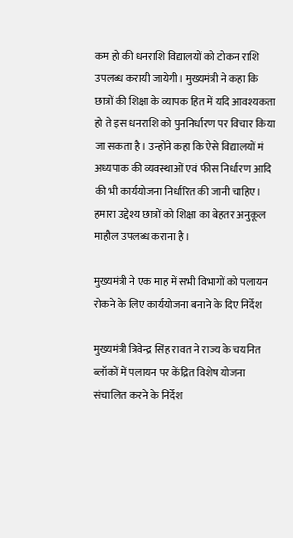कम हो की धनराशि विद्यालयों को टोकन राशि उपलब्ध करायी जायेगी। मुख्यमंत्री ने कहा कि छात्रों की शिक्षा के व्यापक हित में यदि आवश्यकता हो ते इस धनराशि को पुननिर्धारण पर विचार किया जा सकता है। उन्होंने कहा कि ऐसे विद्यालयों मं अध्यपाक की व्यवस्थाओं एवं फीस निर्धारण आदि की भी कार्ययोजना निर्धारित की जानी चाहिए। हमारा उद्देश्य छात्रों को शिक्षा का बेहतर अनुकूल माहौल उपलब्ध कराना है।

मुख्यमंत्री ने एक माह में सभी विभागों को पलायन रोकने के लिए कार्ययोजना बनाने के दिए निर्देश

मुख्यमंत्री त्रिवेन्द्र सिंह रावत ने राज्य के चयनित ब्लॉकों में पलायन पर केंद्रित विशेष योजना संचालित करने के निर्देश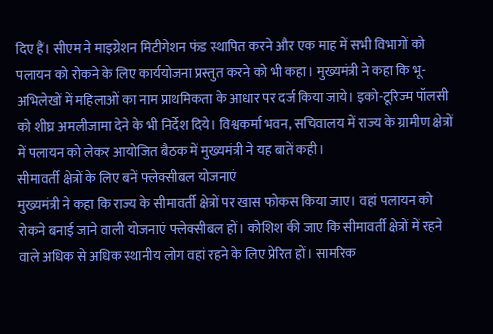दिए हैं। सीएम ने माइग्रेशन मिटीगेशन फंड स्थापित करने और एक माह में सभी विभागों को पलायन को रोकने के लिए कार्ययोजना प्रस्तुत करने को भी कहा। मुख्यमंत्री ने कहा कि भू-अभिलेखों में महिलाओं का नाम प्राथमिकता के आधार पर दर्ज किया जाये। इको-टूरिज्म पॉलसी को शीघ्र अमलीजामा देने के भी निर्देश दिये। विश्वकर्मा भवन, सचिवालय में राज्य के ग्रामीण क्षेत्रों में पलायन को लेकर आयोजित बैठक में मुख्यमंत्री ने यह बातें कही।
सीमावर्ती क्षेत्रों के लिए बनें फ्लेक्सीबल योजनाएं
मुख्यमंत्री ने कहा कि राज्य के सीमावर्ती क्षेत्रों पर खास फोकस किया जाए। वहां पलायन को रोकने बनाई जाने वाली योजनाएं फ्लेक्सीबल हों। कोशिश की जाए कि सीमावर्ती क्षेत्रों में रहने वाले अधिक से अधिक स्थानीय लोग वहां रहने के लिए प्रेरित हों। सामरिक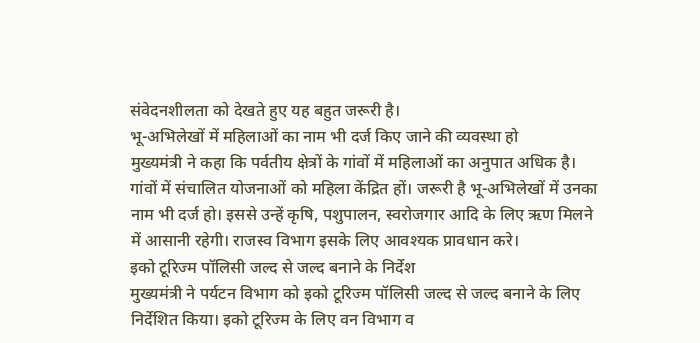संवेदनशीलता को देखते हुए यह बहुत जरूरी है।
भू-अभिलेखों में महिलाओं का नाम भी दर्ज किए जाने की व्यवस्था हो
मुख्यमंत्री ने कहा कि पर्वतीय क्षेत्रों के गांवों में महिलाओं का अनुपात अधिक है। गांवों में संचालित योजनाओं को महिला केंद्रित हों। जरूरी है भू-अभिलेखों में उनका नाम भी दर्ज हो। इससे उन्हें कृषि, पशुपालन, स्वरोजगार आदि के लिए ऋण मिलने में आसानी रहेगी। राजस्व विभाग इसके लिए आवश्यक प्रावधान करे।
इको टूरिज्म पॉलिसी जल्द से जल्द बनाने के निर्देश
मुख्यमंत्री ने पर्यटन विभाग को इको टूरिज्म पॉलिसी जल्द से जल्द बनाने के लिए निर्देशित किया। इको टूरिज्म के लिए वन विभाग व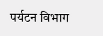पर्यटन विभाग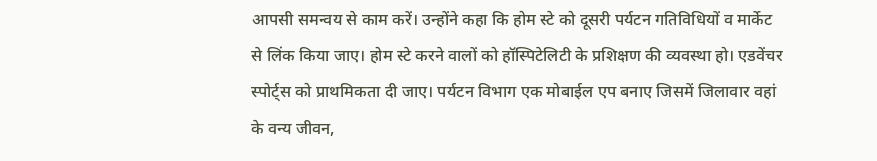आपसी समन्वय से काम करें। उन्होंने कहा कि होम स्टे को दूसरी पर्यटन गतिविधियों व मार्केट से लिंक किया जाए। होम स्टे करने वालों को हॉस्पिटेलिटी के प्रशिक्षण की व्यवस्था हो। एडवेंचर स्पोर्ट्स को प्राथमिकता दी जाए। पर्यटन विभाग एक मोबाईल एप बनाए जिसमें जिलावार वहां के वन्य जीवन,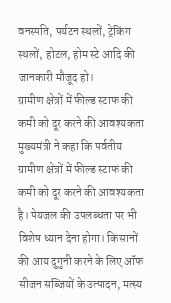वनस्पति, पर्यटन स्थलों, ट्रेकिंग स्थलों, होटल, होम स्टे आदि की जानकारी मौजूद हो।
ग्रामीण क्षेत्रों में फील्ड स्टाफ की कमी को दूर करने की आवश्यकता
मुख्यमंत्री ने कहा कि पर्वतीय ग्रामीण क्षेत्रों में फील्ड स्टाफ की कमी को दूर करने की आवश्यकता है। पेयजल की उपलब्धता पर भी विशेष ध्यान देना होगा। किसानों की आय दुगुनी करने के लिए ऑफ सीजन सब्जियों के उत्पादन, मत्स्य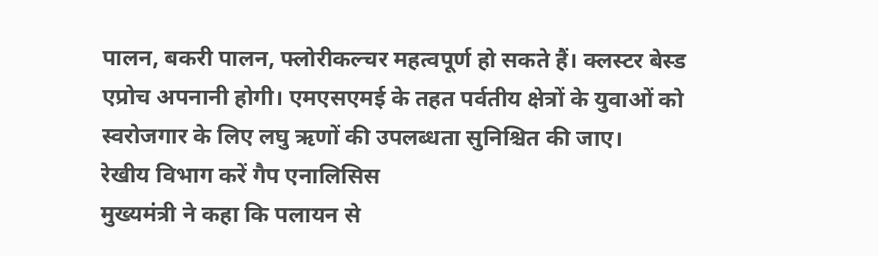पालन, बकरी पालन, फ्लोरीकल्चर महत्वपूर्ण हो सकते हैं। क्लस्टर बेस्ड एप्रोच अपनानी होगी। एमएसएमई के तहत पर्वतीय क्षेत्रों के युवाओं को स्वरोजगार के लिए लघु ऋणों की उपलब्धता सुनिश्चित की जाए।
रेखीय विभाग करें गैप एनालिसिस
मुख्यमंत्री ने कहा कि पलायन से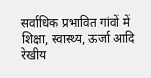सर्वाधिक प्रभावित गांवों में शिक्षा, स्वास्थ्य, ऊर्जा आदि रेखीय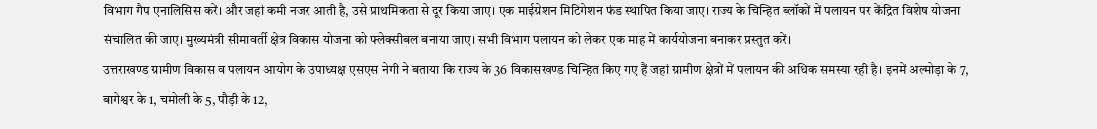विभाग गैप एनालिसिस करें। और जहां कमी नजर आती है, उसे प्राथमिकता से दूर किया जाए। एक माईग्रेशन मिटिगेशन फंड स्थापित किया जाए। राज्य के चिन्हित ब्लॉकों में पलायन पर केंद्रित विशेष योजना संचालित की जाए। मुख्यमंत्री सीमावर्ती क्षेत्र विकास योजना को फ्लेक्सीबल बनाया जाए। सभी विभाग पलायन को लेकर एक माह में कार्ययोजना बनाकर प्रस्तुत करें।
उत्तराखण्ड ग्रामीण विकास व पलायन आयोग के उपाध्यक्ष एसएस नेगी ने बताया कि राज्य के 36 विकासखण्ड चिन्हित किए गए हैं जहां ग्रामीण क्षेत्रों में पलायन की अधिक समस्या रही है। इनमें अल्मोड़ा के 7, बागेश्वर के 1, चमोली के 5, पौड़ी के 12,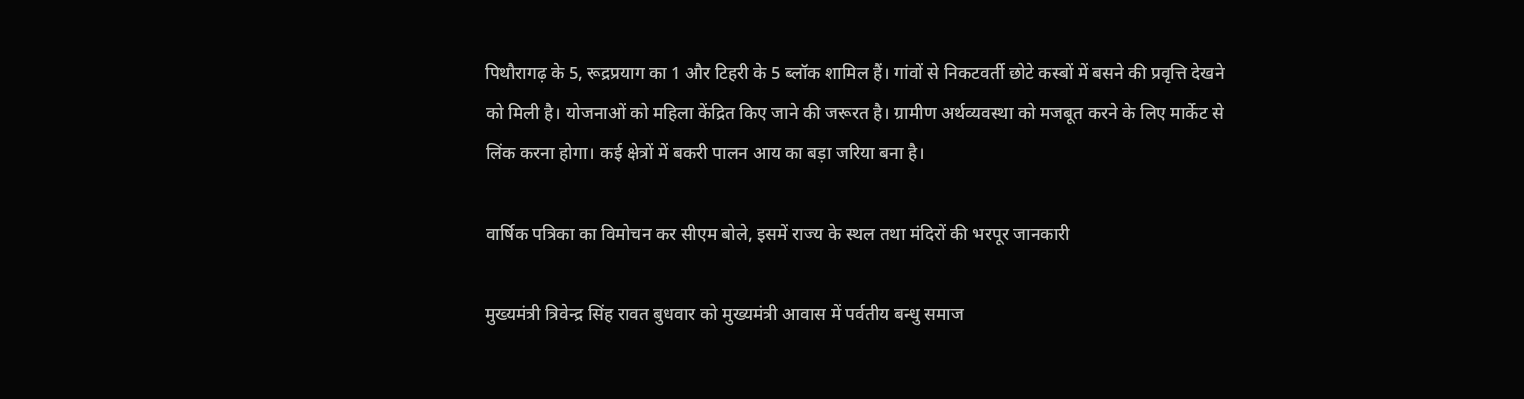पिथौरागढ़ के 5, रूद्रप्रयाग का 1 और टिहरी के 5 ब्लॉक शामिल हैं। गांवों से निकटवर्ती छोटे कस्बों में बसने की प्रवृत्ति देखने को मिली है। योजनाओं को महिला केंद्रित किए जाने की जरूरत है। ग्रामीण अर्थव्यवस्था को मजबूत करने के लिए मार्केट से लिंक करना होगा। कई क्षेत्रों में बकरी पालन आय का बड़ा जरिया बना है।

वार्षिक पत्रिका का विमोचन कर सीएम बोले, इसमें राज्य के स्थल तथा मंदिरों की भरपूर जानकारी

मुख्यमंत्री त्रिवेन्द्र सिंह रावत बुधवार को मुख्यमंत्री आवास में पर्वतीय बन्धु समाज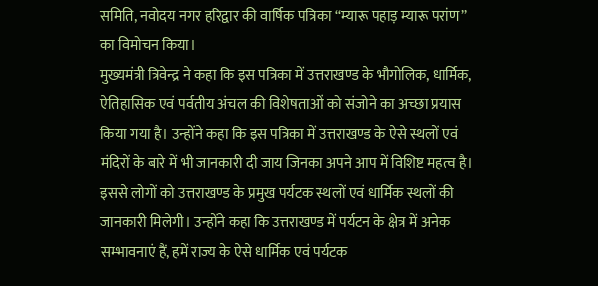समिति, नवोदय नगर हरिद्वार की वार्षिक पत्रिका ‘‘म्यारू पहाड़ म्यारू परांण’’ का विमोचन किया।
मुख्यमंत्री त्रिवेन्द्र ने कहा कि इस पत्रिका में उत्तराखण्ड के भौगोलिक, धार्मिक, ऐतिहासिक एवं पर्वतीय अंचल की विशेषताओं को संजोने का अच्छा प्रयास किया गया है। उन्होंने कहा कि इस पत्रिका में उत्तराखण्ड के ऐसे स्थलों एवं मंदिरों के बारे में भी जानकारी दी जाय जिनका अपने आप में विशिष्ट महत्व है। इससे लोगों को उत्तराखण्ड के प्रमुख पर्यटक स्थलों एवं धार्मिक स्थलों की जानकारी मिलेगी। उन्होंने कहा कि उत्तराखण्ड में पर्यटन के क्षेत्र में अनेक सम्भावनाएं हैं, हमें राज्य के ऐसे धार्मिक एवं पर्यटक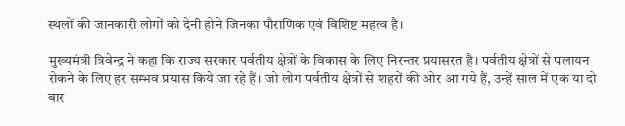स्थलों की जानकारी लोगों को देनी होने जिनका पौराणिक एवं विशिष्ट महत्व है।

मुख्यमंत्री त्रिवेन्द्र ने कहा कि राज्य सरकार पर्वतीय क्षेत्रों के विकास के लिए निरन्तर प्रयासरत है। पर्वतीय क्षेत्रों से पलायन रोकने के लिए हर सम्भव प्रयास किये जा रहे हैं। जो लोग पर्वतीय क्षेत्रों से शहरों की ओर आ गये हैं, उन्हें साल में एक या दो बार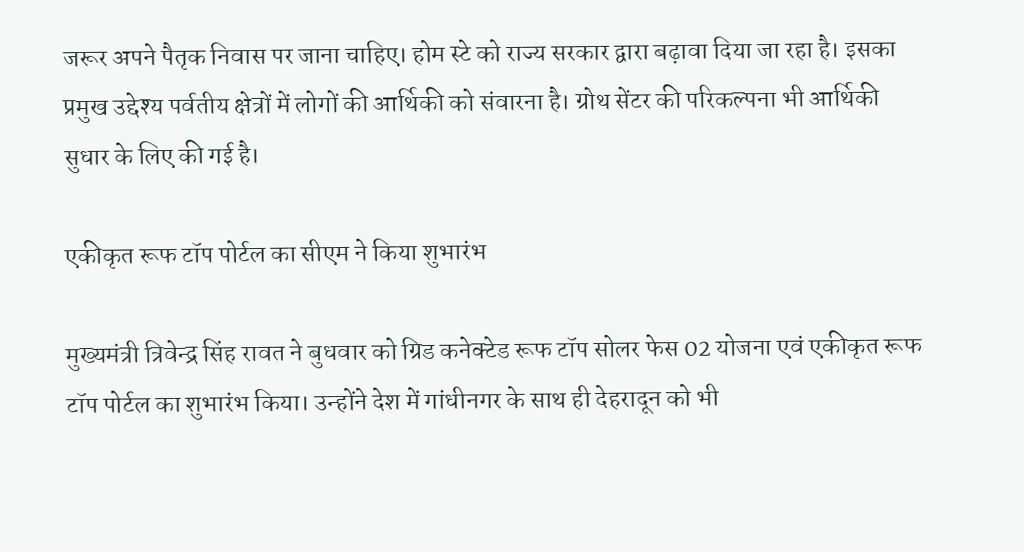जरूर अपने पैतृक निवास पर जाना चाहिए। होम स्टे को राज्य सरकार द्वारा बढ़ावा दिया जा रहा है। इसका प्रमुख उद्देश्य पर्वतीय क्षेत्रों में लोगों की आर्थिकी को संवारना है। ग्रोथ सेंटर की परिकल्पना भी आर्थिकी सुधार के लिए की गई है।

एकीकृत रूफ टॉप पोर्टल का सीएम ने किया शुभारंभ

मुख्यमंत्री त्रिवेन्द्र सिंह रावत ने बुधवार को ग्रिड कनेक्टेड रूफ टॉप सोलर फेस 02 योजना एवं एकीकृत रूफ टॉप पोर्टल का शुभारंभ किया। उन्होंने देश में गांधीनगर के साथ ही देहरादून को भी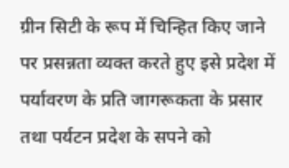ग्रीन सिटी के रूप में चिन्हित किए जाने पर प्रसन्नता व्यक्त करते हुए इसे प्रदेश में पर्यावरण के प्रति जागरूकता के प्रसार तथा पर्यटन प्रदेश के सपने को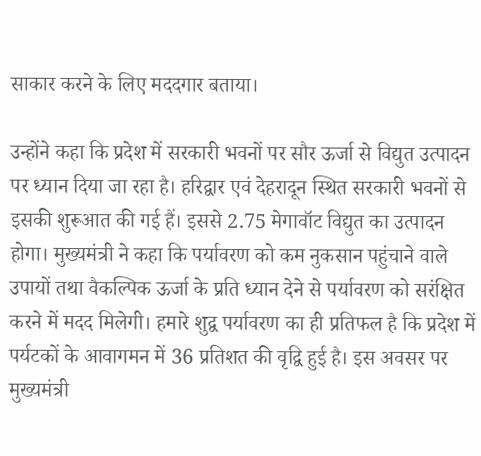साकार करने के लिए मददगार बताया।

उन्होंने कहा कि प्रदेश में सरकारी भवनों पर सौर ऊर्जा से विद्युत उत्पादन पर ध्यान दिया जा रहा है। हरिद्वार एवं देहरादून स्थित सरकारी भवनों से इसकी शुरूआत की गई हैं। इससे 2.75 मेगावॉट विद्युत का उत्पादन होगा। मुख्यमंत्री ने कहा कि पर्यावरण को कम नुकसान पहुंचाने वाले उपायों तथा वैकल्पिक ऊर्जा के प्रति ध्यान देने से पर्यावरण को सरंक्षित करने में मदद मिलेगी। हमारे शुद्व पर्यावरण का ही प्रतिफल है कि प्रदेश में पर्यटकों के आवागमन में 36 प्रतिशत की वृद्वि हुई है। इस अवसर पर मुख्यमंत्री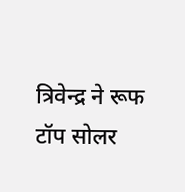त्रिवेन्द्र ने रूफ टॉप सोलर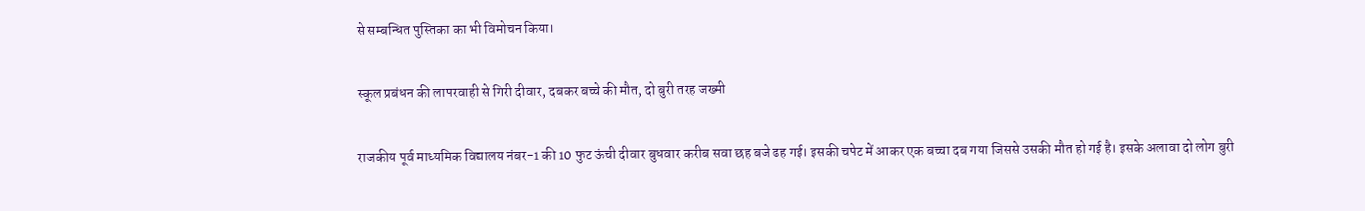से सम्बन्धित पुस्तिका का भी विमोचन किया।

स्कूल प्रबंधन की लापरवाही से गिरी दीवार, दबकर बच्चे की मौत, दो बुरी तरह जख्मी

राजकीय पूर्व माध्यमिक विद्यालय नंबर-1 की 10 फुट ऊंची दीवार बुधवार करीब सवा छह बजे ढह गई। इसकी चपेट में आकर एक बच्चा दब गया जिससे उसकी मौत हो गई है। इसके अलावा दो लोग बुरी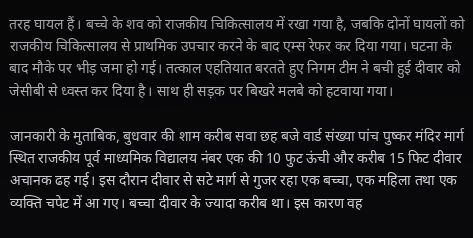तरह घायल हैं। बच्चे के शव को राजकीय चिकित्सालय में रखा गया है, जबकि दोनों घायलों को राजकीय चिकित्सालय से प्राथमिक उपचार करने के बाद एम्स रेफर कर दिया गया। घटना के बाद मौके पर भीड़ जमा हो गई। तत्काल एहतियात बरतते हुए निगम टीम ने बची हुई दीवार को जेसीबी से ध्वस्त कर दिया है। साथ ही सड़क पर बिखरे मलबे को हटवाया गया।

जानकारी के मुताबिक, बुधवार की शाम करीब सवा छह बजे वार्ड संख्या पांच पुष्कर मंदिर मार्ग स्थित राजकीय पूर्व माध्यमिक विद्यालय नंबर एक की 10 फुट ऊंची और करीब 15 फिट दीवार अचानक ढह गई। इस दौरान दीवार से सटे मार्ग से गुजर रहा एक बच्चा, एक महिला तथा एक व्यक्ति चपेट में आ गए। बच्चा दीवार के ज्यादा करीब था। इस कारण वह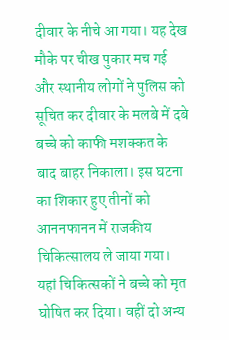दीवार के नीचे आ गया। यह देख मौके पर चीख पुकार मच गई और स्थानीय लोगों ने पुलिस को सूचित कर दीवार के मलबे में दबे बच्चे को काफी मशक्कत के बाद बाहर निकाला। इस घटना का शिकार हुए तीनों को आननफानन में राजकीय चिकित्सालय ले जाया गया। यहां चिकित्सकों ने बच्चे को मृत घोषित कर दिया। वहीं दो अन्य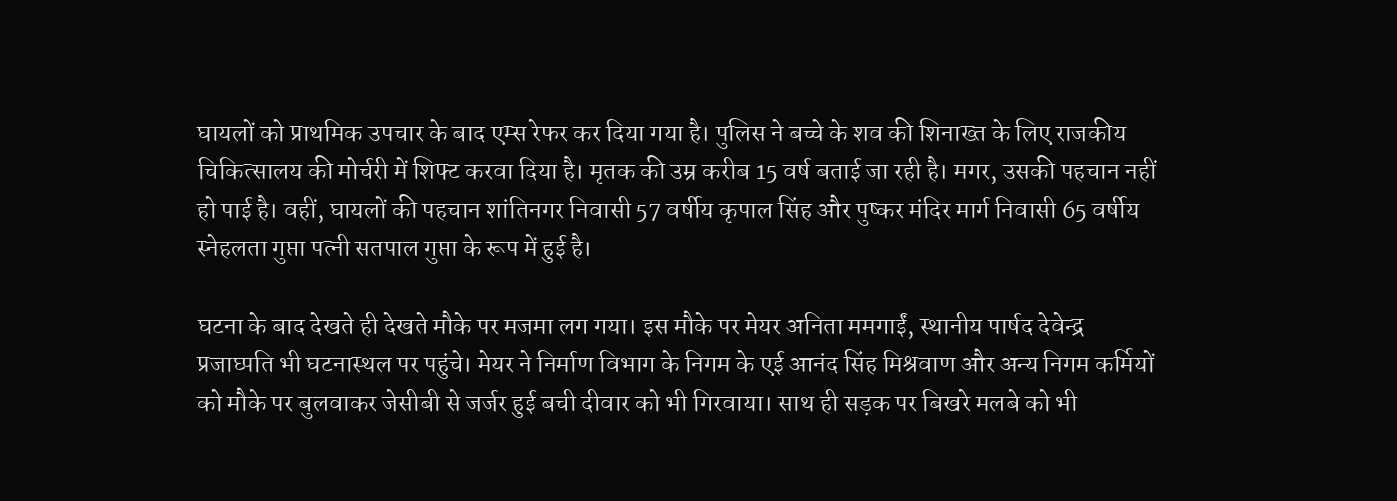घायलों को प्राथमिक उपचार के बाद एम्स रेफर कर दिया गया है। पुलिस ने बच्चे के शव की शिनाख्त के लिए राजकीय चिकित्सालय की मोर्चरी में शिफ्ट करवा दिया है। मृतक की उम्र करीब 15 वर्ष बताई जा रही है। मगर, उसकी पहचान नहीं हो पाई है। वहीं, घायलों की पहचान शांतिनगर निवासी 57 वर्षीय कृपाल सिंह और पुष्कर मंदिर मार्ग निवासी 65 वर्षीय स्नेहलता गुप्ता पत्नी सतपाल गुप्ता के रूप में हुई है।

घटना के बाद देखते ही देखते मौके पर मजमा लग गया। इस मौके पर मेयर अनिता ममगाईं, स्थानीय पार्षद देवेन्द्र प्रजाघ्पति भी घटनास्थल पर पहुंचे। मेयर ने निर्माण विभाग के निगम के एई आनंद सिंह मिश्रवाण और अन्य निगम कर्मियों को मौके पर बुलवाकर जेसीबी से जर्जर हुई बची दीवार को भी गिरवाया। साथ ही सड़क पर बिखरे मलबे को भी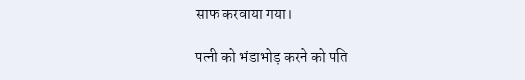साफ करवाया गया।

पत्नी को भंडाभोड़ करने को पति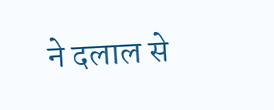ने दलाल से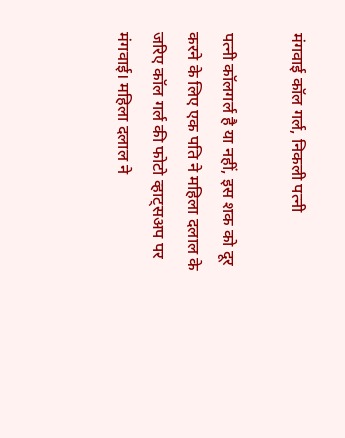मंगवाई कॉल गर्ल, निकली पत्नी

पत्नी कॉलगर्ल है या नहीं, इस शक को दूर करने के लिए एक पति ने महिला दलाल के जरिए कॉल गर्ल की फोटो व्हाट्सअप पर मंगवाई। महिला दलाल ने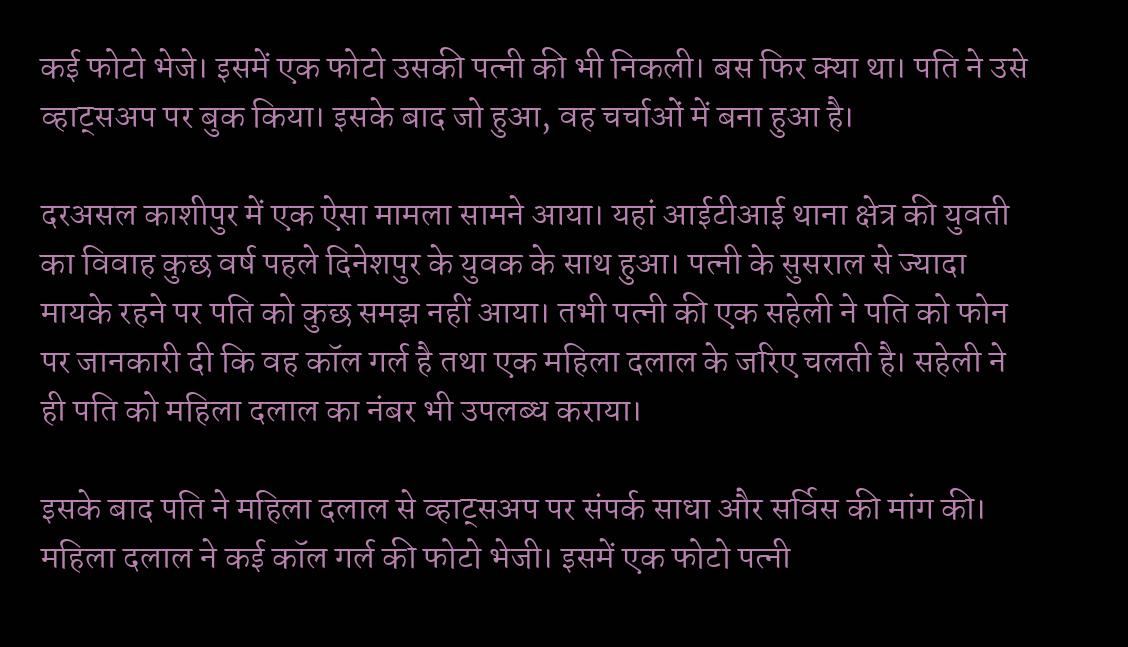कई फोटो भेजे। इसमें एक फोटो उसकी पत्नी की भी निकली। बस फिर क्या था। पति ने उसे व्हाट्सअप पर बुक किया। इसके बाद जो हुआ, वह चर्चाओं में बना हुआ है।

दरअसल काशीपुर में एक ऐसा मामला सामने आया। यहां आईटीआई थाना क्षेत्र की युवती का विवाह कुछ वर्ष पहले दिनेशपुर के युवक के साथ हुआ। पत्नी के सुसराल से ज्यादा मायके रहने पर पति को कुछ समझ नहीं आया। तभी पत्नी की एक सहेली ने पति को फोन पर जानकारी दी कि वह कॉल गर्ल है तथा एक महिला दलाल के जरिए चलती है। सहेली ने ही पति को महिला दलाल का नंबर भी उपलब्ध कराया।

इसके बाद पति ने महिला दलाल से व्हाट्सअप पर संपर्क साधा और सर्विस की मांग की। महिला दलाल ने कई कॉल गर्ल की फोटो भेजी। इसमें एक फोटो पत्नी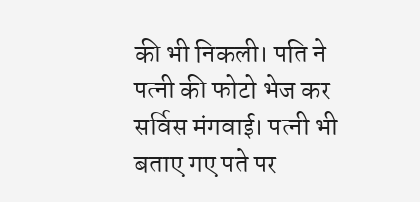की भी निकली। पति ने पत्नी की फोटो भेज कर सर्विस मंगवाई। पत्नी भी बताए गए पते पर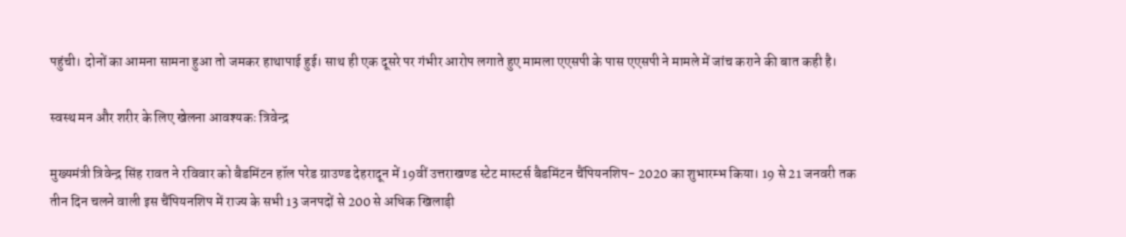पहुंची। दोनों का आमना सामना हुआ तो जमकर हाथापाई हुई। साथ ही एक दूसरे पर गंभीर आरोप लगाते हुए मामला एएसपी के पास एएसपी ने मामले में जांच कराने की बात कही है।

स्वस्थ मन और शरीर के लिए खेलना आवश्यकः त्रिवेन्द्र

मुख्यमंत्री त्रिवेन्द्र सिंह रावत ने रविवार को बैडमिंटन हॉल परेड ग्राउण्ड देहरादून में 19वीं उत्तराखण्ड स्टेट मास्टर्स बैडमिंटन चैंपियनशिप- 2020 का शुभारम्भ किया। 19 से 21 जनवरी तक तीन दिन चलने वाली इस चैंपियनशिप में राज्य के सभी 13 जनपदों से 200 से अधिक खिलाड़ी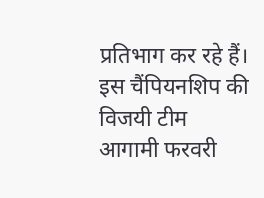प्रतिभाग कर रहे हैं। इस चैंपियनशिप की विजयी टीम आगामी फरवरी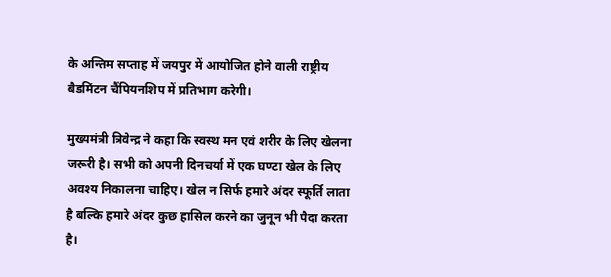के अन्तिम सप्ताह में जयपुर में आयोजित होने वाली राष्ट्रीय बैडमिंटन चैंपियनशिप में प्रतिभाग करेगी।

मुख्यमंत्री त्रिवेन्द्र ने कहा कि स्वस्थ मन एवं शरीर के लिए खेलना जरूरी है। सभी को अपनी दिनचर्या में एक घण्टा खेल के लिए अवश्य निकालना चाहिए। खेल न सिर्फ हमारे अंदर स्फूर्ति लाता है बल्कि हमारे अंदर कुछ हासिल करने का जुनून भी पैदा करता है।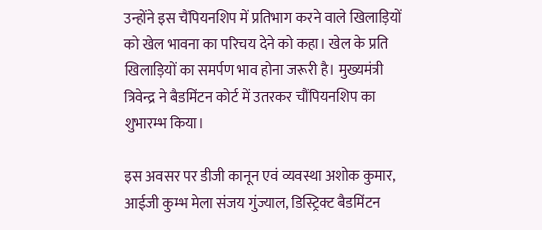उन्होंने इस चैंपियनशिप में प्रतिभाग करने वाले खिलाड़ियों को खेल भावना का परिचय देने को कहा। खेल के प्रति खिलाड़ियों का समर्पण भाव होना जरूरी है। मुख्यमंत्री त्रिवेन्द्र ने बैडमिंटन कोर्ट में उतरकर चौंपियनशिप का शुभारम्भ किया।

इस अवसर पर डीजी कानून एवं व्यवस्था अशोक कुमार, आईजी कुम्भ मेला संजय गुंज्याल, डिस्ट्रिक्ट बैडमिंटन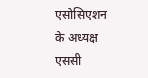एसोसिएशन के अध्यक्ष एससी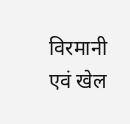विरमानी एवं खेल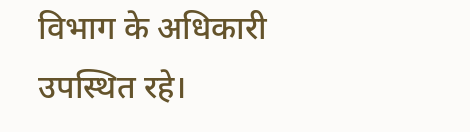विभाग के अधिकारी उपस्थित रहे।